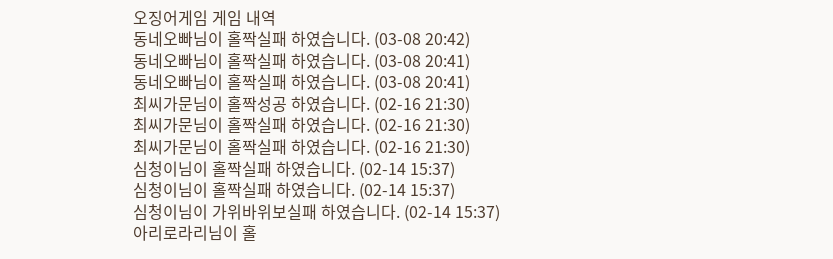오징어게임 게임 내역
동네오빠님이 홀짝실패 하였습니다. (03-08 20:42)
동네오빠님이 홀짝실패 하였습니다. (03-08 20:41)
동네오빠님이 홀짝실패 하였습니다. (03-08 20:41)
최씨가문님이 홀짝성공 하였습니다. (02-16 21:30)
최씨가문님이 홀짝실패 하였습니다. (02-16 21:30)
최씨가문님이 홀짝실패 하였습니다. (02-16 21:30)
심청이님이 홀짝실패 하였습니다. (02-14 15:37)
심청이님이 홀짝실패 하였습니다. (02-14 15:37)
심청이님이 가위바위보실패 하였습니다. (02-14 15:37)
아리로라리님이 홀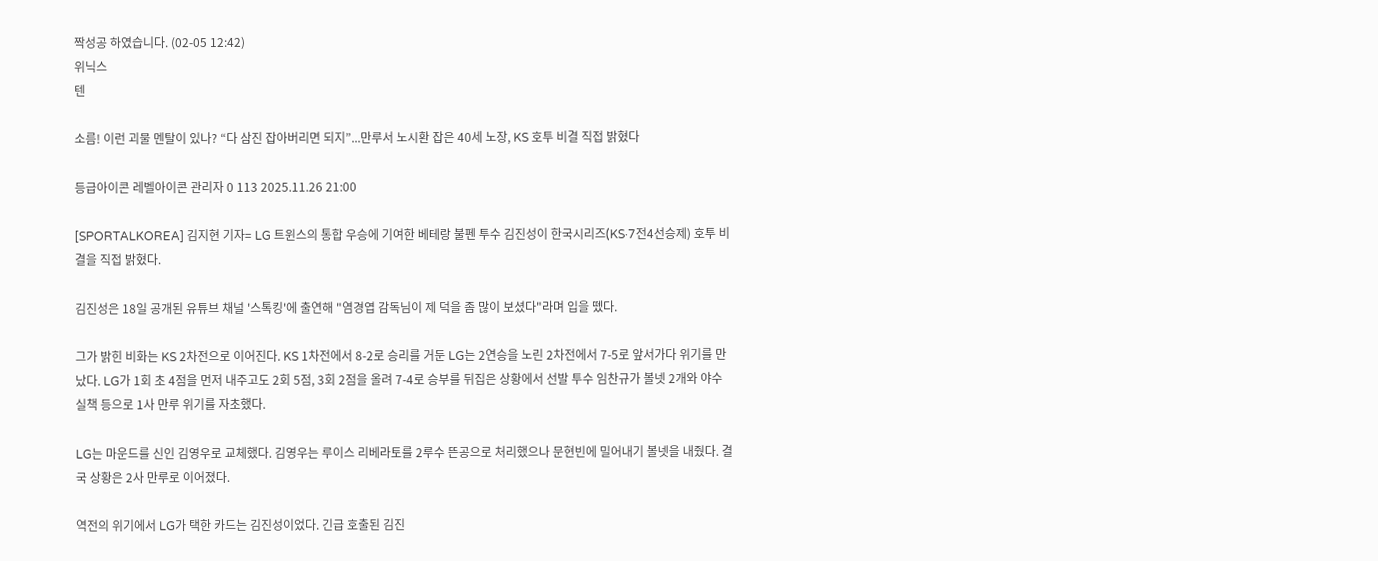짝성공 하였습니다. (02-05 12:42)
위닉스
텐

소름! 이런 괴물 멘탈이 있나? “다 삼진 잡아버리면 되지”...만루서 노시환 잡은 40세 노장, KS 호투 비결 직접 밝혔다

등급아이콘 레벨아이콘 관리자 0 113 2025.11.26 21:00

[SPORTALKOREA] 김지현 기자= LG 트윈스의 통합 우승에 기여한 베테랑 불펜 투수 김진성이 한국시리즈(KS·7전4선승제) 호투 비결을 직접 밝혔다.

김진성은 18일 공개된 유튜브 채널 '스톡킹'에 출연해 "염경엽 감독님이 제 덕을 좀 많이 보셨다"라며 입을 뗐다.

그가 밝힌 비화는 KS 2차전으로 이어진다. KS 1차전에서 8-2로 승리를 거둔 LG는 2연승을 노린 2차전에서 7-5로 앞서가다 위기를 만났다. LG가 1회 초 4점을 먼저 내주고도 2회 5점, 3회 2점을 올려 7-4로 승부를 뒤집은 상황에서 선발 투수 임찬규가 볼넷 2개와 야수 실책 등으로 1사 만루 위기를 자초했다.

LG는 마운드를 신인 김영우로 교체했다. 김영우는 루이스 리베라토를 2루수 뜬공으로 처리했으나 문현빈에 밀어내기 볼넷을 내줬다. 결국 상황은 2사 만루로 이어졌다.

역전의 위기에서 LG가 택한 카드는 김진성이었다. 긴급 호출된 김진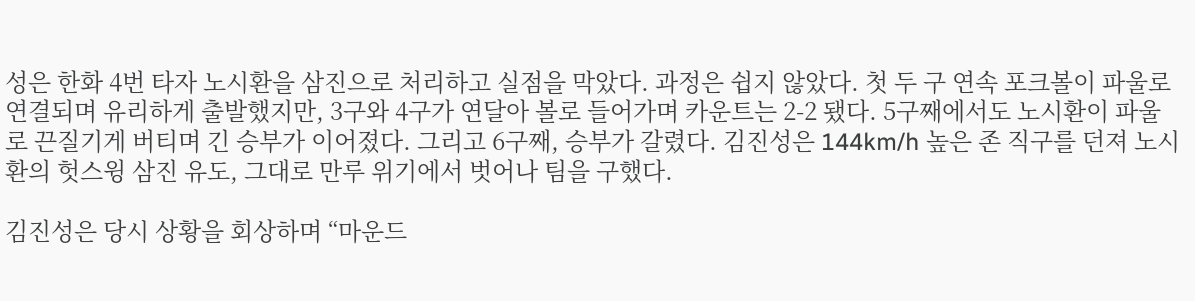성은 한화 4번 타자 노시환을 삼진으로 처리하고 실점을 막았다. 과정은 쉽지 않았다. 첫 두 구 연속 포크볼이 파울로 연결되며 유리하게 출발했지만, 3구와 4구가 연달아 볼로 들어가며 카운트는 2-2 됐다. 5구째에서도 노시환이 파울로 끈질기게 버티며 긴 승부가 이어졌다. 그리고 6구째, 승부가 갈렸다. 김진성은 144km/h 높은 존 직구를 던져 노시환의 헛스윙 삼진 유도, 그대로 만루 위기에서 벗어나 팀을 구했다.

김진성은 당시 상황을 회상하며 “마운드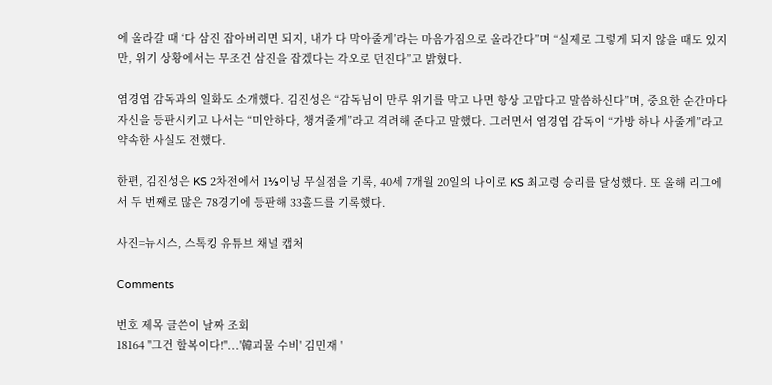에 올라갈 때 ‘다 삼진 잡아버리면 되지, 내가 다 막아줄게’라는 마음가짐으로 올라간다”며 “실제로 그렇게 되지 않을 때도 있지만, 위기 상황에서는 무조건 삼진을 잡겠다는 각오로 던진다”고 밝혔다.

염경엽 감독과의 일화도 소개했다. 김진성은 “감독님이 만루 위기를 막고 나면 항상 고맙다고 말씀하신다”며, 중요한 순간마다 자신을 등판시키고 나서는 “미안하다, 챙겨줄게”라고 격려해 준다고 말했다. 그러면서 염경엽 감독이 “가방 하나 사줄게”라고 약속한 사실도 전했다.

한편, 김진성은 KS 2차전에서 1⅓이닝 무실점을 기록, 40세 7개월 20일의 나이로 KS 최고령 승리를 달성했다. 또 올해 리그에서 두 번째로 많은 78경기에 등판해 33홀드를 기록했다.

사진=뉴시스, 스톡킹 유튜브 채널 캡처

Comments

번호 제목 글쓴이 날짜 조회
18164 "그건 할복이다!"...'韓괴물 수비' 김민재 '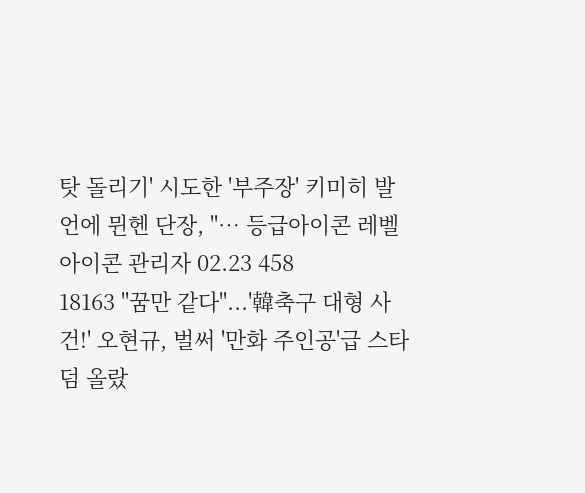탓 돌리기' 시도한 '부주장' 키미히 발언에 뮌헨 단장, "… 등급아이콘 레벨아이콘 관리자 02.23 458
18163 "꿈만 같다"...'韓축구 대형 사건!' 오현규, 벌써 '만화 주인공'급 스타덤 올랐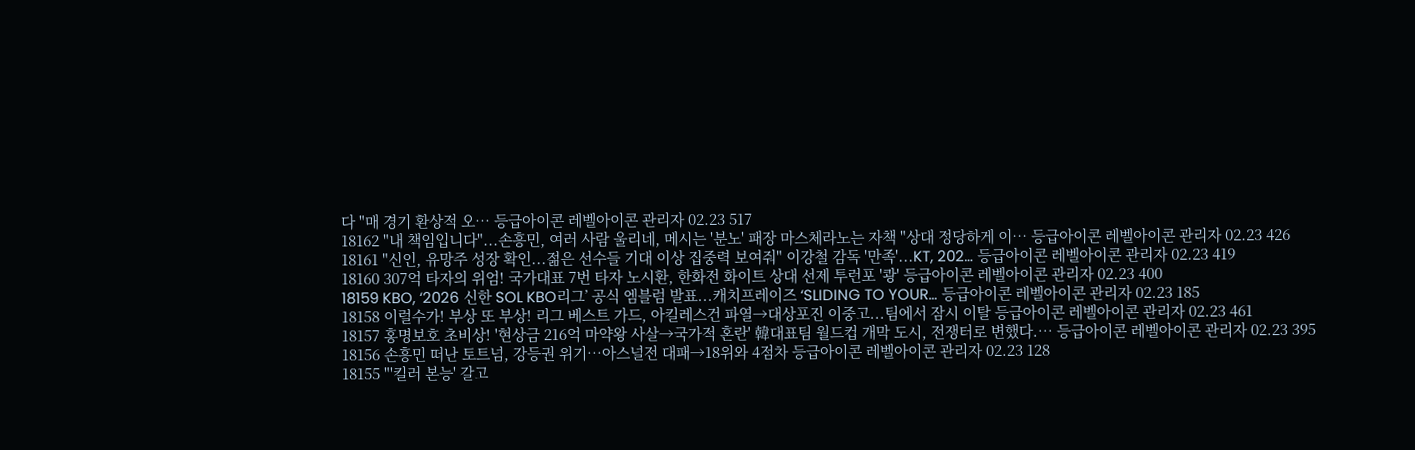다 "매 경기 환상적 오… 등급아이콘 레벨아이콘 관리자 02.23 517
18162 "내 책임입니다"...손흥민, 여러 사람 울리네, 메시는 '분노' 패장 마스체라노는 자책 "상대 정당하게 이… 등급아이콘 레벨아이콘 관리자 02.23 426
18161 "신인, 유망주 성장 확인...젊은 선수들 기대 이상 집중력 보여줘" 이강철 감독 '만족'...KT, 202… 등급아이콘 레벨아이콘 관리자 02.23 419
18160 307억 타자의 위엄! 국가대표 7번 타자 노시환, 한화전 화이트 상대 선제 투런포 '쾅' 등급아이콘 레벨아이콘 관리자 02.23 400
18159 KBO, ‘2026 신한 SOL KBO리그’ 공식 엠블럼 발표...캐치프레이즈 ‘SLIDING TO YOUR… 등급아이콘 레벨아이콘 관리자 02.23 185
18158 이럴수가! 부상 또 부상! 리그 베스트 가드, 아킬레스건 파열→대상포진 이중고...팀에서 잠시 이탈 등급아이콘 레벨아이콘 관리자 02.23 461
18157 홍명보호 초비상! '현상금 216억 마약왕 사살→국가적 혼란' 韓대표팀 월드컵 개막 도시, 전쟁터로 변했다.… 등급아이콘 레벨아이콘 관리자 02.23 395
18156 손흥민 떠난 토트넘, 강등권 위기…아스널전 대패→18위와 4점차 등급아이콘 레벨아이콘 관리자 02.23 128
18155 "'킬러 본능' 갈고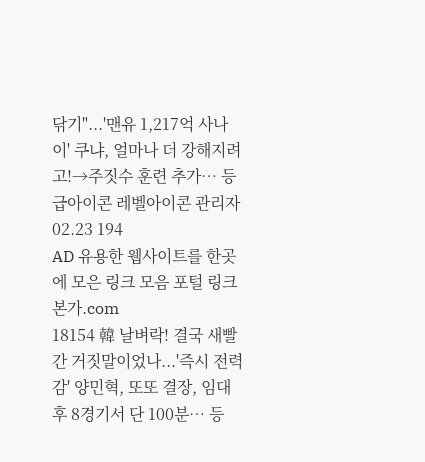닦기"...'맨유 1,217억 사나이' 쿠냐, 얼마나 더 강해지려고!→주짓수 훈련 추가… 등급아이콘 레벨아이콘 관리자 02.23 194
AD 유용한 웹사이트를 한곳에 모은 링크 모음 포털 링크본가.com
18154 韓 날벼락! 결국 새빨간 거짓말이었나...'즉시 전력감' 양민혁, 또또 결장, 임대 후 8경기서 단 100분… 등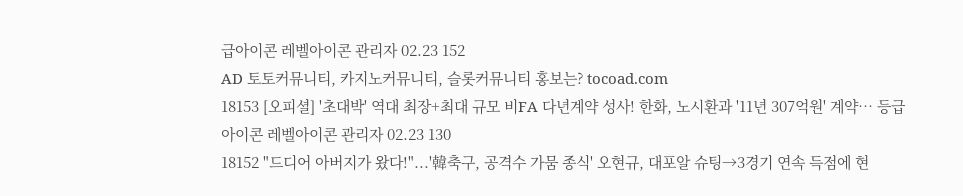급아이콘 레벨아이콘 관리자 02.23 152
AD 토토커뮤니티, 카지노커뮤니티, 슬롯커뮤니티 홍보는? tocoad.com
18153 [오피셜] '초대박' 역대 최장+최대 규모 비FA 다년계약 성사! 한화, 노시환과 '11년 307억원' 계약… 등급아이콘 레벨아이콘 관리자 02.23 130
18152 "드디어 아버지가 왔다!"...'韓축구, 공격수 가뭄 종식' 오현규, 대포알 슈팅→3경기 연속 득점에 현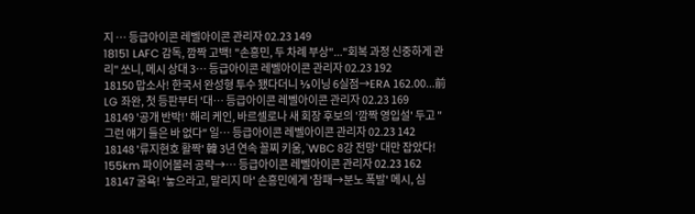지 … 등급아이콘 레벨아이콘 관리자 02.23 149
18151 LAFC 감독, 깜짝 고백! "손흥민, 두 차례 부상"..."회복 과정 신중하게 관리" 쏘니, 메시 상대 3… 등급아이콘 레벨아이콘 관리자 02.23 192
18150 맙소사! 한국서 완성형 투수 됐다더니 ⅓이닝 6실점→ERA 162.00...前 LG 좌완, 첫 등판부터 '대… 등급아이콘 레벨아이콘 관리자 02.23 169
18149 '공개 반박!' 해리 케인, 바르셀로나 새 회장 후보의 '깜짝 영입설' 두고 "그런 얘기 들은 바 없다" 일… 등급아이콘 레벨아이콘 관리자 02.23 142
18148 '류지현호 활짝' 韓 3년 연속 꼴찌 키움, 'WBC 8강 전망' 대만 잡았다! 155km 파이어볼러 공략→… 등급아이콘 레벨아이콘 관리자 02.23 162
18147 굴욕! '놓으라고, 말리지 마' 손흥민에게 '참패→분노 폭발' 메시, 심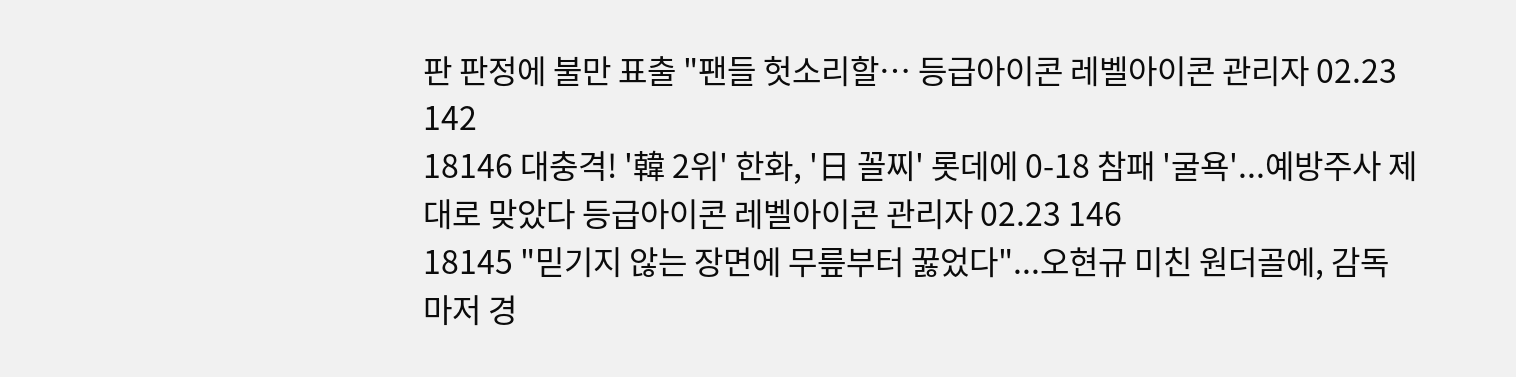판 판정에 불만 표출 "팬들 헛소리할… 등급아이콘 레벨아이콘 관리자 02.23 142
18146 대충격! '韓 2위' 한화, '日 꼴찌' 롯데에 0-18 참패 '굴욕'...예방주사 제대로 맞았다 등급아이콘 레벨아이콘 관리자 02.23 146
18145 "믿기지 않는 장면에 무릎부터 꿇었다"...오현규 미친 원더골에, 감독 마저 경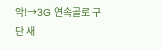악!→3G 연속골로 구단 새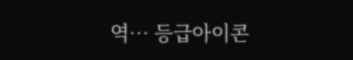역… 등급아이콘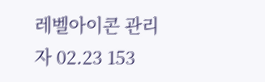레벨아이콘 관리자 02.23 153